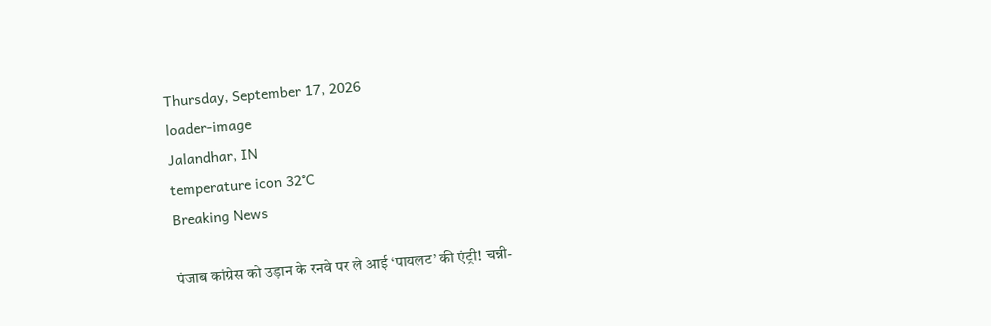Thursday, September 17, 2026
loader-image
Jalandhar, IN
temperature icon 32°C
Breaking News

पंजाब कांग्रेस को उड़ान के रनवे पर ले आई ‘पायलट’ की एंट्री! चन्नी-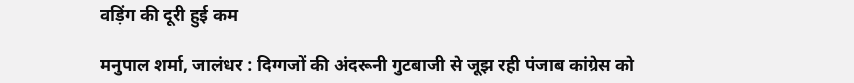वड़िंग की दूरी हुई कम

मनुपाल शर्मा, जालंधर : दिग्गजों की अंदरूनी गुटबाजी से जूझ रही पंजाब कांग्रेस को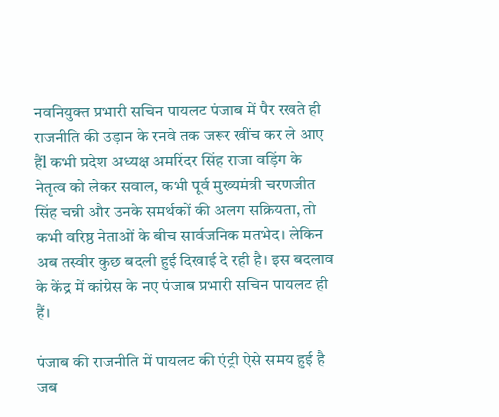नवनियुक्त प्रभारी सचिन पायलट पंजाब में पैर रखते ही राजनीति की उड़ान के रनवे तक जरूर खींच कर ले आए हैंl कभी प्रदेश अध्यक्ष अमरिंदर सिंह राजा वड़िंग के नेतृत्व को लेकर सवाल, कभी पूर्व मुख्यमंत्री चरणजीत सिंह चन्नी और उनके समर्थकों की अलग सक्रियता, तो कभी वरिष्ठ नेताओं के बीच सार्वजनिक मतभेद। लेकिन अब तस्वीर कुछ बदली हुई दिखाई दे रही है। इस बदलाव के केंद्र में कांग्रेस के नए पंजाब प्रभारी सचिन पायलट ही हैं।

पंजाब की राजनीति में पायलट की एंट्री ऐसे समय हुई है जब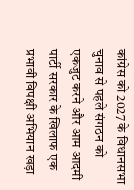कांग्रेस को 2027 के विधानसभा चुनाव से पहले संगठन को एकजुट करने और आम आदमी पार्टी सरकार के खिलाफ एक प्रभावी विपक्षी अभियान खड़ा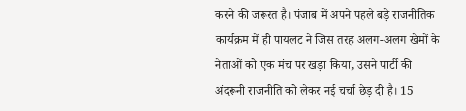करने की जरूरत है। पंजाब में अपने पहले बड़े राजनीतिक कार्यक्रम में ही पायलट ने जिस तरह अलग-अलग खेमों के नेताओं को एक मंच पर खड़ा किया, उसने पार्टी की अंदरूनी राजनीति को लेकर नई चर्चा छेड़ दी है। 15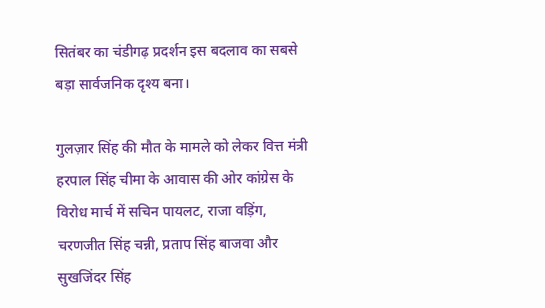सितंबर का चंडीगढ़ प्रदर्शन इस बदलाव का सबसे बड़ा सार्वजनिक दृश्य बना।

गुलज़ार सिंह की मौत के मामले को लेकर वित्त मंत्री हरपाल सिंह चीमा के आवास की ओर कांग्रेस के विरोध मार्च में सचिन पायलट, राजा वड़िंग, चरणजीत सिंह चन्नी, प्रताप सिंह बाजवा और सुखजिंदर सिंह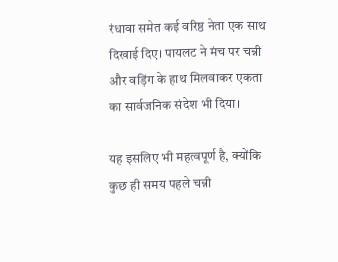रंधावा समेत कई वरिष्ठ नेता एक साथ दिखाई दिए। पायलट ने मंच पर चन्नी और वड़िंग के हाथ मिलवाकर एकता का सार्वजनिक संदेश भी दिया।

यह इसलिए भी महत्वपूर्ण है, क्योंकि कुछ ही समय पहले चन्नी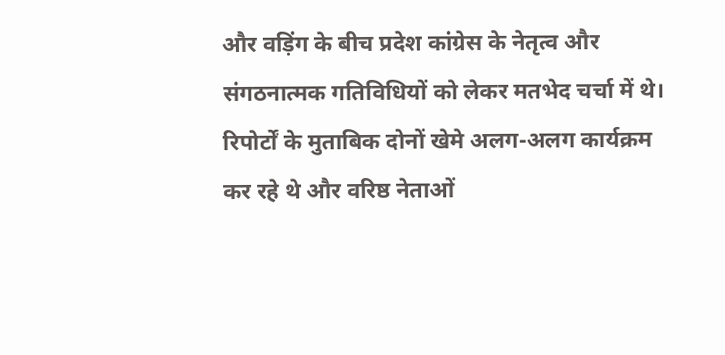और वड़िंग के बीच प्रदेश कांग्रेस के नेतृत्व और संगठनात्मक गतिविधियों को लेकर मतभेद चर्चा में थे। रिपोर्टों के मुताबिक दोनों खेमे अलग-अलग कार्यक्रम कर रहे थे और वरिष्ठ नेताओं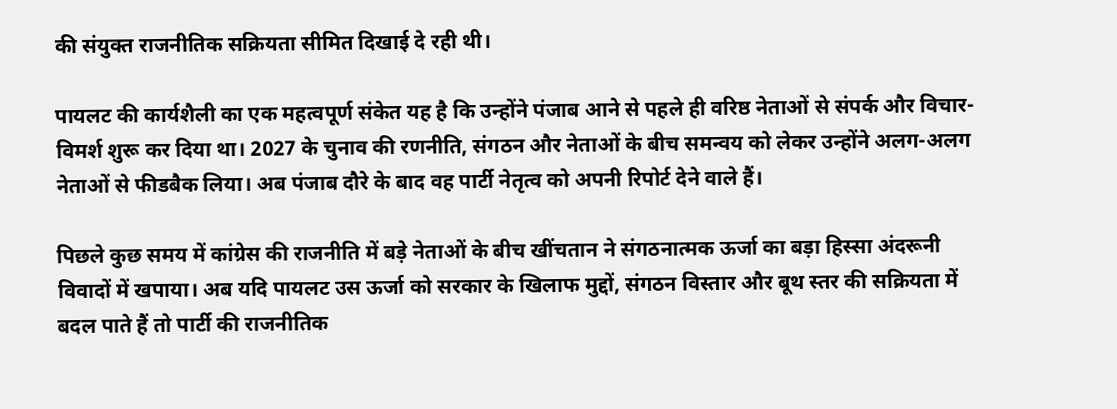की संयुक्त राजनीतिक सक्रियता सीमित दिखाई दे रही थी।

पायलट की कार्यशैली का एक महत्वपूर्ण संकेत यह है कि उन्होंने पंजाब आने से पहले ही वरिष्ठ नेताओं से संपर्क और विचार-विमर्श शुरू कर दिया था। 2027 के चुनाव की रणनीति, संगठन और नेताओं के बीच समन्वय को लेकर उन्होंने अलग-अलग नेताओं से फीडबैक लिया। अब पंजाब दौरे के बाद वह पार्टी नेतृत्व को अपनी रिपोर्ट देने वाले हैं।

पिछले कुछ समय में कांग्रेस की राजनीति में बड़े नेताओं के बीच खींचतान ने संगठनात्मक ऊर्जा का बड़ा हिस्सा अंदरूनी विवादों में खपाया। अब यदि पायलट उस ऊर्जा को सरकार के खिलाफ मुद्दों, संगठन विस्तार और बूथ स्तर की सक्रियता में बदल पाते हैं तो पार्टी की राजनीतिक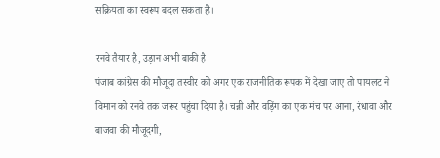सक्रियता का स्वरूप बदल सकता है।

रनवे तैयार है, उड़ान अभी बाकी है
पंजाब कांग्रेस की मौजूदा तस्वीर को अगर एक राजनीतिक रूपक में देखा जाए तो पायलट ने विमान को रनवे तक जरूर पहुंचा दिया है। चन्नी और वड़िंग का एक मंच पर आना, रंधावा और बाजवा की मौजूदगी,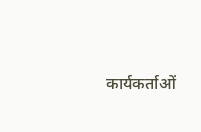कार्यकर्ताओं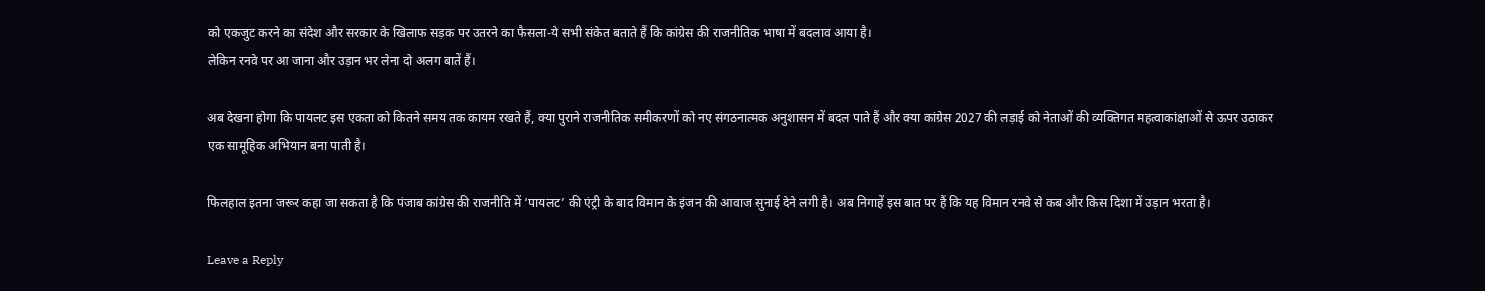को एकजुट करने का संदेश और सरकार के खिलाफ सड़क पर उतरने का फैसला-ये सभी संकेत बताते हैं कि कांग्रेस की राजनीतिक भाषा में बदलाव आया है।
लेकिन रनवे पर आ जाना और उड़ान भर लेना दो अलग बातें हैं।

अब देखना होगा कि पायलट इस एकता को कितने समय तक कायम रखते हैं, क्या पुराने राजनीतिक समीकरणों को नए संगठनात्मक अनुशासन में बदल पाते हैं और क्या कांग्रेस 2027 की लड़ाई को नेताओं की व्यक्तिगत महत्वाकांक्षाओं से ऊपर उठाकर एक सामूहिक अभियान बना पाती है।

फिलहाल इतना जरूर कहा जा सकता है कि पंजाब कांग्रेस की राजनीति में ‘पायलट’ की एंट्री के बाद विमान के इंजन की आवाज सुनाई देने लगी है। अब निगाहें इस बात पर हैं कि यह विमान रनवे से कब और किस दिशा में उड़ान भरता है।

Leave a Reply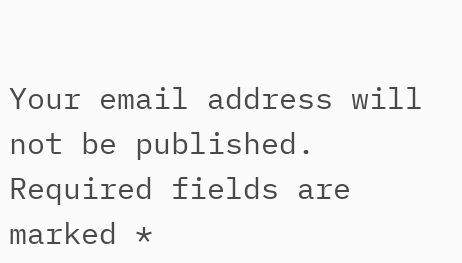Your email address will not be published. Required fields are marked *